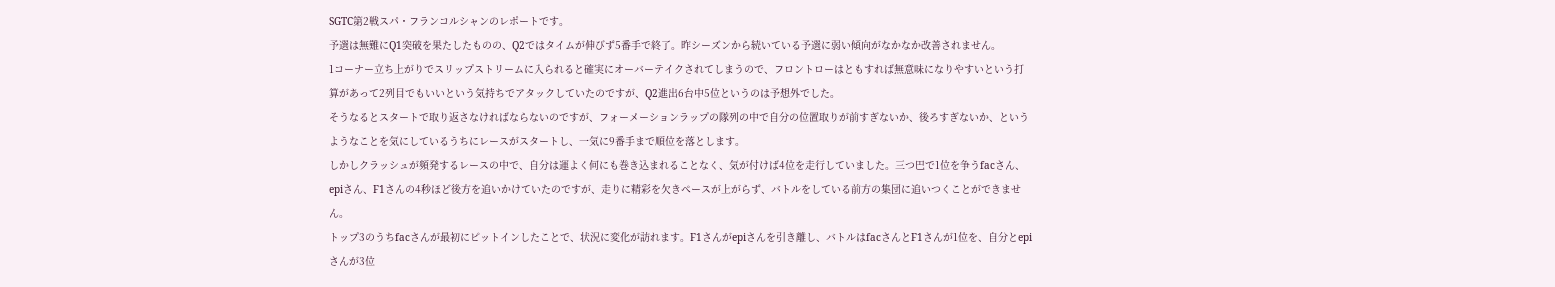SGTC第2戦スパ・フランコルシャンのレポートです。
予選は無難にQ1突破を果たしたものの、Q2ではタイムが伸びず5番手で終了。昨シーズンから続いている予選に弱い傾向がなかなか改善されません。
1コーナー立ち上がりでスリップストリームに入られると確実にオーバーテイクされてしまうので、フロントローはともすれば無意味になりやすいという打算があって2列目でもいいという気持ちでアタックしていたのですが、Q2進出6台中5位というのは予想外でした。
そうなるとスタートで取り返さなければならないのですが、フォーメーションラップの隊列の中で自分の位置取りが前すぎないか、後ろすぎないか、というようなことを気にしているうちにレースがスタートし、一気に9番手まで順位を落とします。
しかしクラッシュが頻発するレースの中で、自分は運よく何にも巻き込まれることなく、気が付けば4位を走行していました。三つ巴で1位を争うfacさん、epiさん、F1さんの4秒ほど後方を追いかけていたのですが、走りに精彩を欠きペースが上がらず、バトルをしている前方の集団に追いつくことができません。
トップ3のうちfacさんが最初にピットインしたことで、状況に変化が訪れます。F1さんがepiさんを引き離し、バトルはfacさんとF1さんが1位を、自分とepiさんが3位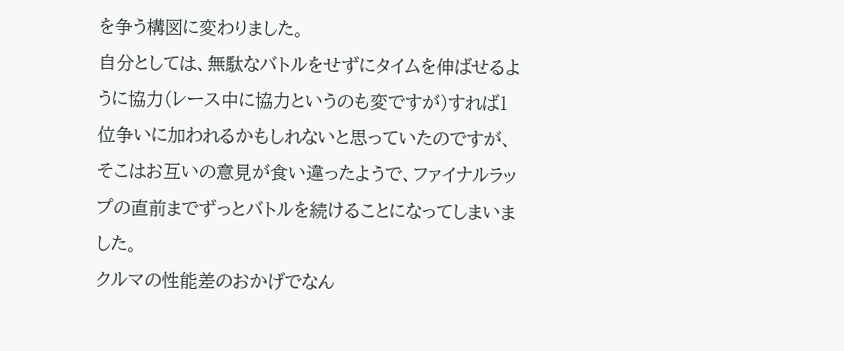を争う構図に変わりました。
自分としては、無駄なバトルをせずにタイムを伸ばせるように協力(レース中に協力というのも変ですが)すれば1位争いに加われるかもしれないと思っていたのですが、そこはお互いの意見が食い違ったようで、ファイナルラップの直前までずっとバトルを続けることになってしまいました。
クルマの性能差のおかげでなん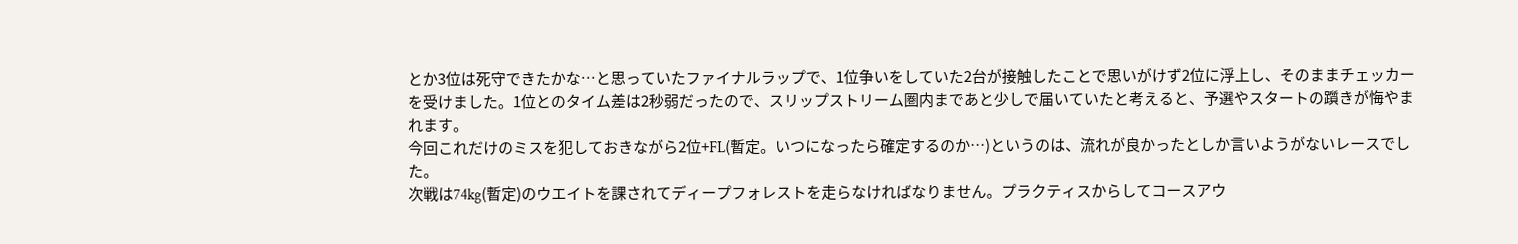とか3位は死守できたかな…と思っていたファイナルラップで、1位争いをしていた2台が接触したことで思いがけず2位に浮上し、そのままチェッカーを受けました。1位とのタイム差は2秒弱だったので、スリップストリーム圏内まであと少しで届いていたと考えると、予選やスタートの躓きが悔やまれます。
今回これだけのミスを犯しておきながら2位+FL(暫定。いつになったら確定するのか…)というのは、流れが良かったとしか言いようがないレースでした。
次戦は74kg(暫定)のウエイトを課されてディープフォレストを走らなければなりません。プラクティスからしてコースアウ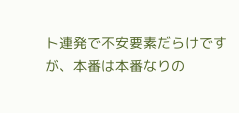ト連発で不安要素だらけですが、本番は本番なりの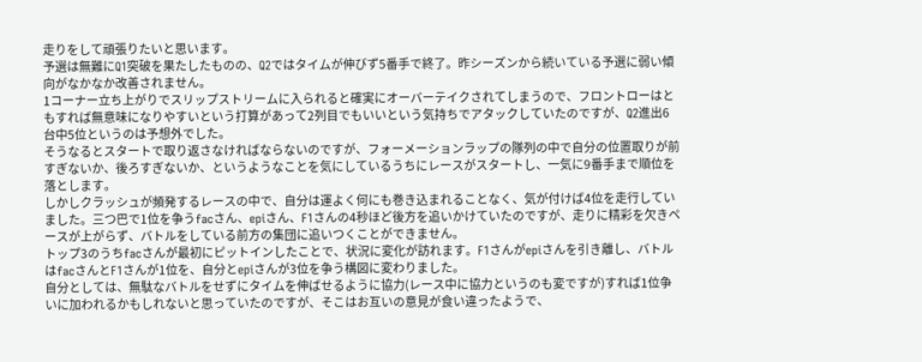走りをして頑張りたいと思います。
予選は無難にQ1突破を果たしたものの、Q2ではタイムが伸びず5番手で終了。昨シーズンから続いている予選に弱い傾向がなかなか改善されません。
1コーナー立ち上がりでスリップストリームに入られると確実にオーバーテイクされてしまうので、フロントローはともすれば無意味になりやすいという打算があって2列目でもいいという気持ちでアタックしていたのですが、Q2進出6台中5位というのは予想外でした。
そうなるとスタートで取り返さなければならないのですが、フォーメーションラップの隊列の中で自分の位置取りが前すぎないか、後ろすぎないか、というようなことを気にしているうちにレースがスタートし、一気に9番手まで順位を落とします。
しかしクラッシュが頻発するレースの中で、自分は運よく何にも巻き込まれることなく、気が付けば4位を走行していました。三つ巴で1位を争うfacさん、epiさん、F1さんの4秒ほど後方を追いかけていたのですが、走りに精彩を欠きペースが上がらず、バトルをしている前方の集団に追いつくことができません。
トップ3のうちfacさんが最初にピットインしたことで、状況に変化が訪れます。F1さんがepiさんを引き離し、バトルはfacさんとF1さんが1位を、自分とepiさんが3位を争う構図に変わりました。
自分としては、無駄なバトルをせずにタイムを伸ばせるように協力(レース中に協力というのも変ですが)すれば1位争いに加われるかもしれないと思っていたのですが、そこはお互いの意見が食い違ったようで、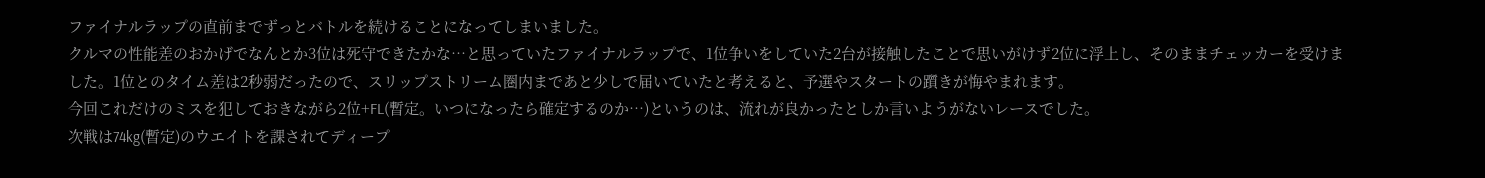ファイナルラップの直前までずっとバトルを続けることになってしまいました。
クルマの性能差のおかげでなんとか3位は死守できたかな…と思っていたファイナルラップで、1位争いをしていた2台が接触したことで思いがけず2位に浮上し、そのままチェッカーを受けました。1位とのタイム差は2秒弱だったので、スリップストリーム圏内まであと少しで届いていたと考えると、予選やスタートの躓きが悔やまれます。
今回これだけのミスを犯しておきながら2位+FL(暫定。いつになったら確定するのか…)というのは、流れが良かったとしか言いようがないレースでした。
次戦は74kg(暫定)のウエイトを課されてディープ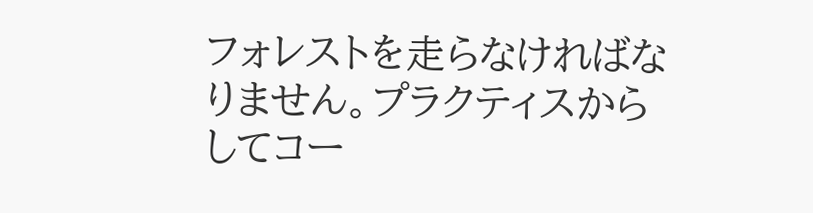フォレストを走らなければなりません。プラクティスからしてコー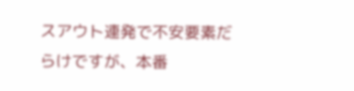スアウト連発で不安要素だらけですが、本番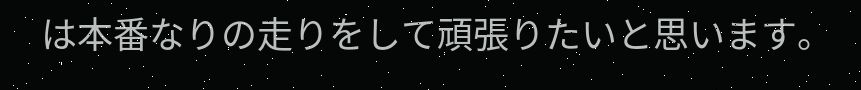は本番なりの走りをして頑張りたいと思います。